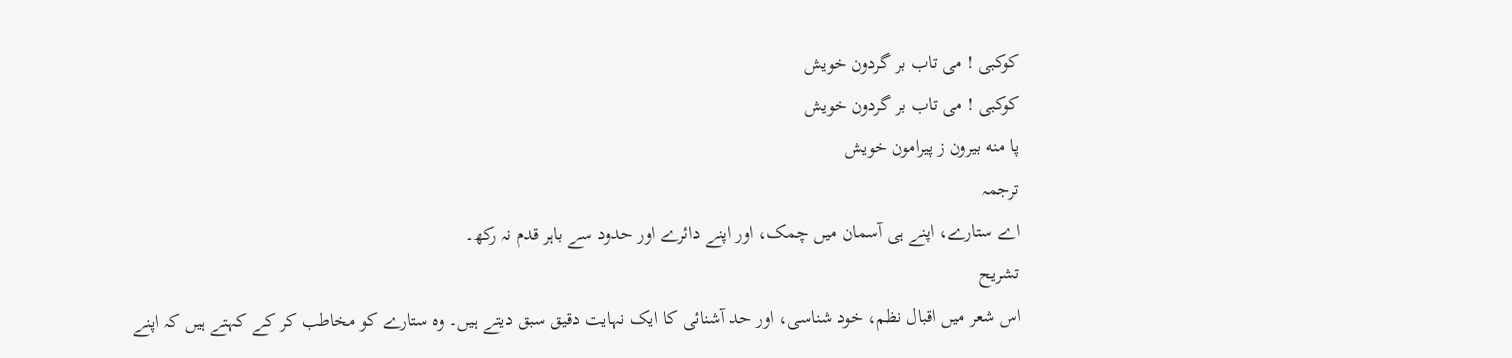کوکبی ! می تاب بر گردون خویش
کوکبی ! می تاب بر گردون خویش
پا منه بیرون ز پیرامون خویش
ترجمہ
اے ستارے، اپنے ہی آسمان میں چمک، اور اپنے دائرے اور حدود سے باہر قدم نہ رکھ۔
تشریح
اس شعر میں اقبال نظم، خود شناسی، اور حد آشنائی کا ایک نہایت دقیق سبق دیتے ہیں۔ وہ ستارے کو مخاطب کر کے کہتے ہیں کہ اپنے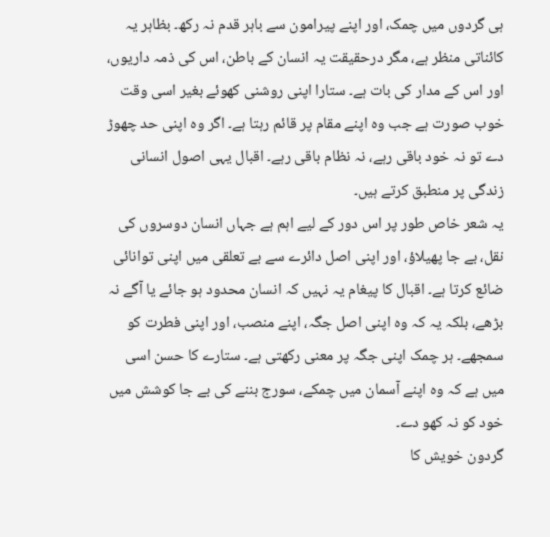ہی گردوں میں چمک، اور اپنے پیرامون سے باہر قدم نہ رکھ۔ بظاہر یہ کائناتی منظر ہے، مگر درحقیقت یہ انسان کے باطن، اس کی ذمہ داریوں، اور اس کے مدار کی بات ہے۔ ستارا اپنی روشنی کھوئے بغیر اسی وقت خوب صورت ہے جب وہ اپنے مقام پر قائم رہتا ہے۔ اگر وہ اپنی حد چھوڑ دے تو نہ خود باقی رہے، نہ نظام باقی رہے۔ اقبال یہی اصول انسانی زندگی پر منطبق کرتے ہیں۔
یہ شعر خاص طور پر اس دور کے لیے اہم ہے جہاں انسان دوسروں کی نقل، بے جا پھیلاؤ، اور اپنی اصل دائرے سے بے تعلقی میں اپنی توانائی ضائع کرتا ہے۔ اقبال کا پیغام یہ نہیں کہ انسان محدود ہو جائے یا آگے نہ بڑھے، بلکہ یہ کہ وہ اپنی اصل جگہ، اپنے منصب، اور اپنی فطرت کو سمجھے۔ ہر چمک اپنی جگہ پر معنی رکھتی ہے۔ ستارے کا حسن اسی میں ہے کہ وہ اپنے آسمان میں چمکے، سورج بننے کی بے جا کوشش میں خود کو نہ کھو دے۔
گردون خویش کا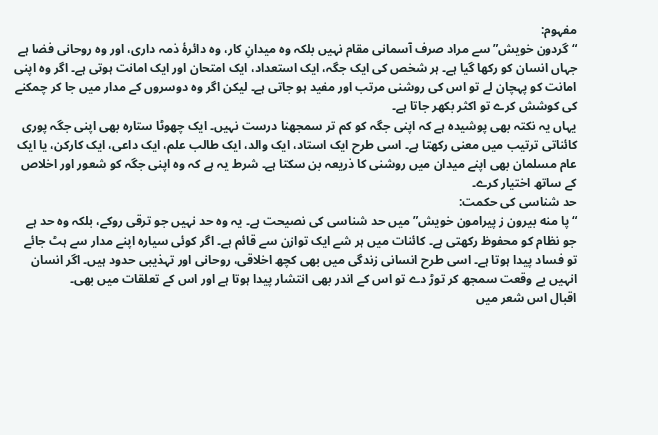مفہوم:
“گردون خویش” سے مراد صرف آسمانی مقام نہیں بلکہ وہ میدانِ کار، وہ دائرۂ ذمہ داری، اور وہ روحانی فضا ہے جہاں انسان کو رکھا گیا ہے۔ ہر شخص کی ایک جگہ، ایک استعداد، ایک امتحان اور ایک امانت ہوتی ہے۔ اگر وہ اپنی امانت کو پہچان لے تو اس کی روشنی مرتب اور مفید ہو جاتی ہے۔ لیکن اگر وہ دوسروں کے مدار میں جا کر چمکنے کی کوشش کرے تو اکثر بکھر جاتا ہے۔
یہاں یہ نکتہ بھی پوشیدہ ہے کہ اپنی جگہ کو کم تر سمجھنا درست نہیں۔ ایک چھوٹا ستارہ بھی اپنی جگہ پوری کائناتی ترتیب میں معنی رکھتا ہے۔ اسی طرح ایک استاد، ایک والد، ایک طالب علم، ایک داعی، ایک کارکن، یا ایک عام مسلمان بھی اپنے میدان میں روشنی کا ذریعہ بن سکتا ہے۔ شرط یہ ہے کہ وہ اپنی جگہ کو شعور اور اخلاص کے ساتھ اختیار کرے۔
حد شناسی کی حکمت:
“پا منه بیرون ز پیرامون خویش” میں حد شناسی کی نصیحت ہے۔ یہ وہ حد نہیں جو ترقی روکے، بلکہ وہ حد ہے جو نظام کو محفوظ رکھتی ہے۔ کائنات میں ہر شے ایک توازن سے قائم ہے۔ اگر کوئی سیارہ اپنے مدار سے ہٹ جائے تو فساد پیدا ہوتا ہے۔ اسی طرح انسانی زندگی میں بھی کچھ اخلاقی، روحانی اور تہذیبی حدود ہیں۔ اگر انسان انہیں بے وقعت سمجھ کر توڑ دے تو اس کے اندر بھی انتشار پیدا ہوتا ہے اور اس کے تعلقات میں بھی۔
اقبال اس شعر میں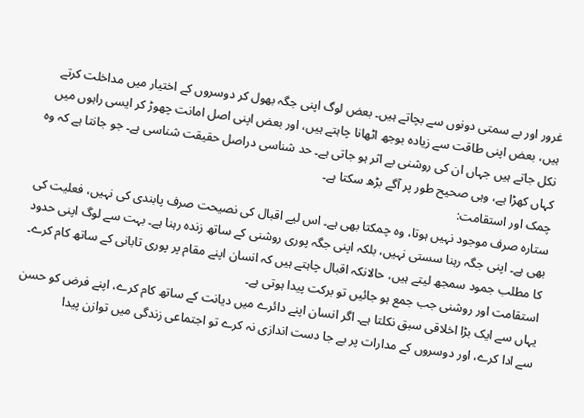غرور اور بے سمتی دونوں سے بچاتے ہیں۔ بعض لوگ اپنی جگہ بھول کر دوسروں کے اختیار میں مداخلت کرتے ہیں، بعض اپنی طاقت سے زیادہ بوجھ اٹھانا چاہتے ہیں، اور بعض اپنی اصل امانت چھوڑ کر ایسی راہوں میں نکل جاتے ہیں جہاں ان کی روشنی بے اثر ہو جاتی ہے۔ حد شناسی دراصل حقیقت شناسی ہے۔ جو جانتا ہے کہ وہ کہاں کھڑا ہے، وہی صحیح طور پر آگے بڑھ سکتا ہے۔
چمک اور استقامت:
ستارہ صرف موجود نہیں ہوتا، وہ چمکتا بھی ہے۔ اس لیے اقبال کی نصیحت صرف پابندی کی نہیں، فعلیت کی بھی ہے۔ اپنی جگہ رہنا سستی نہیں، بلکہ اپنی جگہ پوری روشنی کے ساتھ زندہ رہنا ہے۔ بہت سے لوگ اپنی حدود کا مطلب جمود سمجھ لیتے ہیں، حالانکہ اقبال چاہتے ہیں کہ انسان اپنے مقام پر پوری تابانی کے ساتھ کام کرے۔ استقامت اور روشنی جب جمع ہو جائیں تو برکت پیدا ہوتی ہے۔
یہاں سے ایک بڑا اخلاقی سبق نکلتا ہے۔ اگر انسان اپنے دائرے میں دیانت کے ساتھ کام کرے، اپنے فرض کو حسن سے ادا کرے، اور دوسروں کے مدارات پر بے جا دست اندازی نہ کرے تو اجتماعی زندگی میں توازن پیدا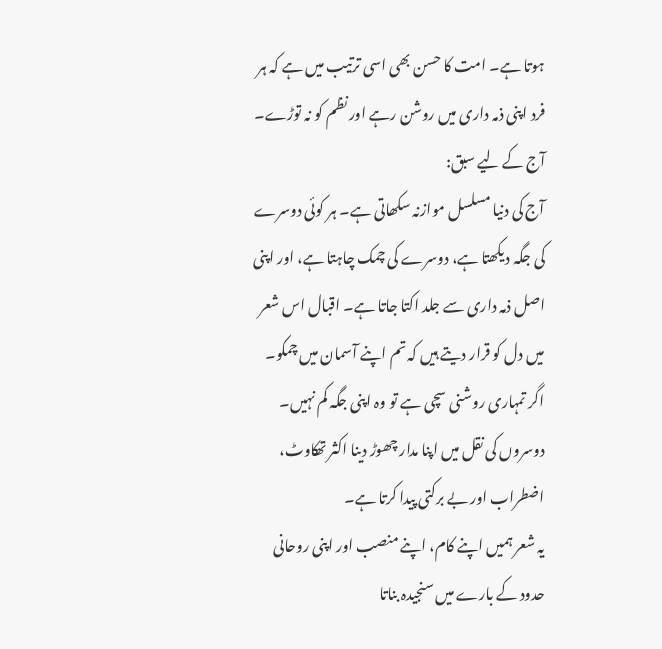ہوتا ہے۔ امت کا حسن بھی اسی ترتیب میں ہے کہ ہر فرد اپنی ذمہ داری میں روشن رہے اور نظم کو نہ توڑے۔
آج کے لیے سبق:
آج کی دنیا مسلسل موازنہ سکھاتی ہے۔ ہر کوئی دوسرے کی جگہ دیکھتا ہے، دوسرے کی چمک چاہتا ہے، اور اپنی اصل ذمہ داری سے جلد اکتا جاتا ہے۔ اقبال اس شعر میں دل کو قرار دیتے ہیں کہ تم اپنے آسمان میں چمکو۔ اگر تمہاری روشنی سچی ہے تو وہ اپنی جگہ کم نہیں۔ دوسروں کی نقل میں اپنا مدار چھوڑ دینا اکثر تھکاوٹ، اضطراب اور بے برکتی پیدا کرتا ہے۔
یہ شعر ہمیں اپنے کام، اپنے منصب اور اپنی روحانی حدود کے بارے میں سنجیدہ بناتا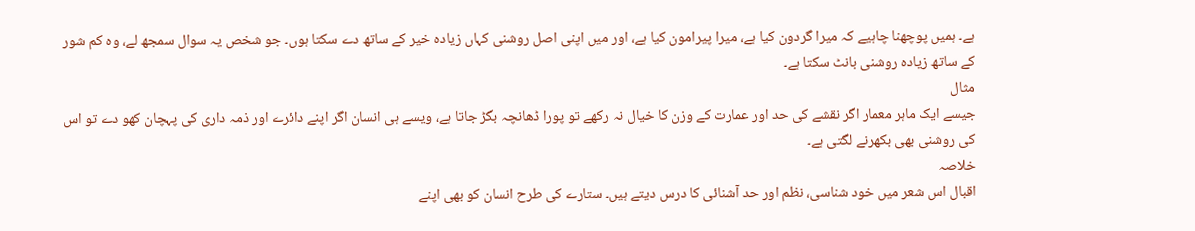ہے۔ ہمیں پوچھنا چاہیے کہ میرا گردون کیا ہے، میرا پیرامون کیا ہے، اور میں اپنی اصل روشنی کہاں زیادہ خیر کے ساتھ دے سکتا ہوں۔ جو شخص یہ سوال سمجھ لے، وہ کم شور کے ساتھ زیادہ روشنی بانٹ سکتا ہے۔
مثال
جیسے ایک ماہر معمار اگر نقشے کی حد اور عمارت کے وزن کا خیال نہ رکھے تو پورا ڈھانچہ بگڑ جاتا ہے، ویسے ہی انسان اگر اپنے دائرے اور ذمہ داری کی پہچان کھو دے تو اس کی روشنی بھی بکھرنے لگتی ہے۔
خلاصہ
اقبال اس شعر میں خود شناسی، نظم اور حد آشنائی کا درس دیتے ہیں۔ ستارے کی طرح انسان کو بھی اپنے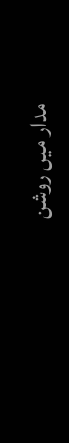مدار میں روشن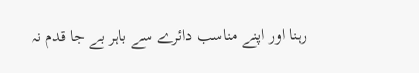رہنا اور اپنے مناسب دائرے سے باہر بے جا قدم نہ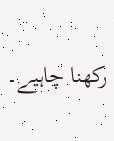رکھنا چاہیے۔